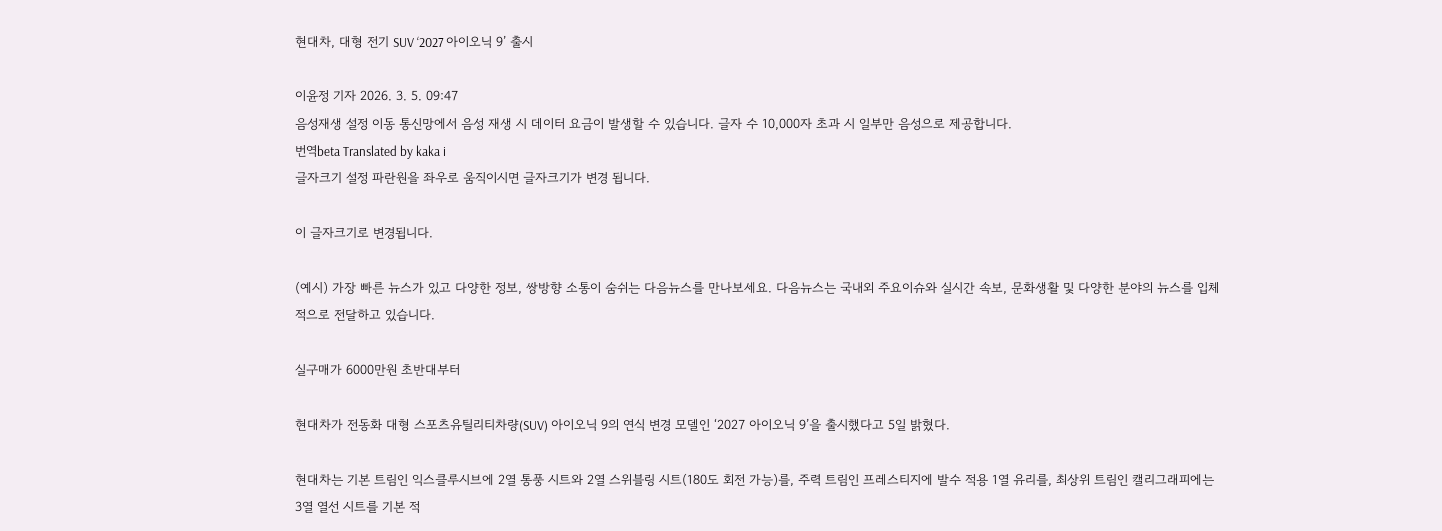현대차, 대형 전기 SUV ‘2027 아이오닉 9’ 출시

이윤정 기자 2026. 3. 5. 09:47
음성재생 설정 이동 통신망에서 음성 재생 시 데이터 요금이 발생할 수 있습니다. 글자 수 10,000자 초과 시 일부만 음성으로 제공합니다.
번역beta Translated by kaka i
글자크기 설정 파란원을 좌우로 움직이시면 글자크기가 변경 됩니다.

이 글자크기로 변경됩니다.

(예시) 가장 빠른 뉴스가 있고 다양한 정보, 쌍방향 소통이 숨쉬는 다음뉴스를 만나보세요. 다음뉴스는 국내외 주요이슈와 실시간 속보, 문화생활 및 다양한 분야의 뉴스를 입체적으로 전달하고 있습니다.

실구매가 6000만원 초반대부터

현대차가 전동화 대형 스포츠유틸리티차량(SUV) 아이오닉 9의 연식 변경 모델인 ‘2027 아이오닉 9’을 출시했다고 5일 밝혔다.

현대차는 기본 트림인 익스클루시브에 2열 통풍 시트와 2열 스위블링 시트(180도 회전 가능)를, 주력 트림인 프레스티지에 발수 적용 1열 유리를, 최상위 트림인 캘리그래피에는 3열 열선 시트를 기본 적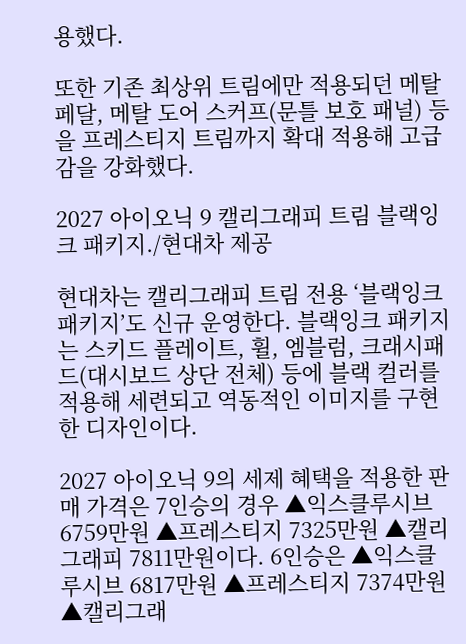용했다.

또한 기존 최상위 트림에만 적용되던 메탈 페달, 메탈 도어 스커프(문틀 보호 패널) 등을 프레스티지 트림까지 확대 적용해 고급감을 강화했다.

2027 아이오닉 9 캘리그래피 트림 블랙잉크 패키지./현대차 제공

현대차는 캘리그래피 트림 전용 ‘블랙잉크 패키지’도 신규 운영한다. 블랙잉크 패키지는 스키드 플레이트, 휠, 엠블럼, 크래시패드(대시보드 상단 전체) 등에 블랙 컬러를 적용해 세련되고 역동적인 이미지를 구현한 디자인이다.

2027 아이오닉 9의 세제 혜택을 적용한 판매 가격은 7인승의 경우 ▲익스클루시브 6759만원 ▲프레스티지 7325만원 ▲캘리그래피 7811만원이다. 6인승은 ▲익스클루시브 6817만원 ▲프레스티지 7374만원 ▲캘리그래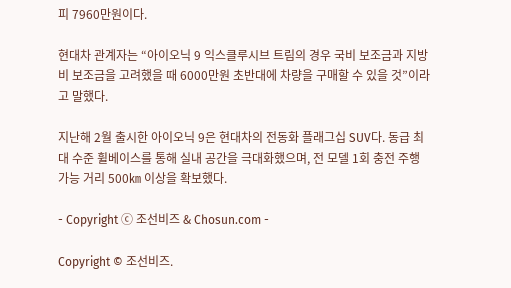피 7960만원이다.

현대차 관계자는 “아이오닉 9 익스클루시브 트림의 경우 국비 보조금과 지방비 보조금을 고려했을 때 6000만원 초반대에 차량을 구매할 수 있을 것”이라고 말했다.

지난해 2월 출시한 아이오닉 9은 현대차의 전동화 플래그십 SUV다. 동급 최대 수준 휠베이스를 통해 실내 공간을 극대화했으며, 전 모델 1회 충전 주행 가능 거리 500㎞ 이상을 확보했다.

- Copyright ⓒ 조선비즈 & Chosun.com -

Copyright © 조선비즈.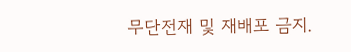무단전재 및 재배포 금지.